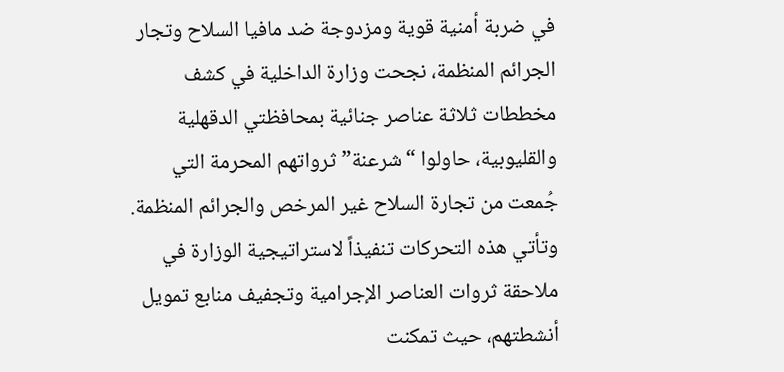في ضربة أمنية قوية ومزدوجة ضد مافيا السلاح وتجار الجرائم المنظمة، نجحت وزارة الداخلية في كشف مخططات ثلاثة عناصر جنائية بمحافظتي الدقهلية والقليوبية، حاولوا “شرعنة” ثرواتهم المحرمة التي جُمعت من تجارة السلاح غير المرخص والجرائم المنظمة.
وتأتي هذه التحركات تنفيذاً لاستراتيجية الوزارة في ملاحقة ثروات العناصر الإجرامية وتجفيف منابع تمويل أنشطتهم، حيث تمكنت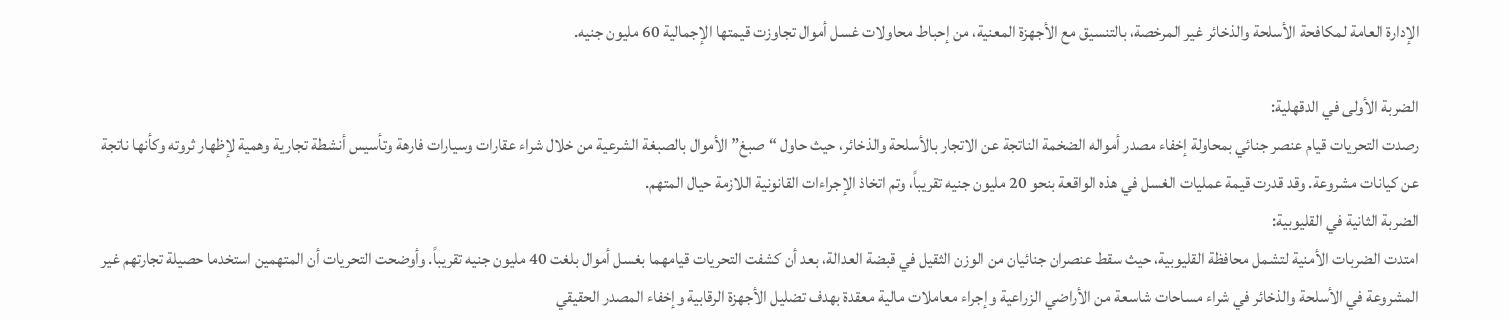الإدارة العامة لمكافحة الأسلحة والذخائر غير المرخصة، بالتنسيق مع الأجهزة المعنية، من إحباط محاولات غسل أموال تجاوزت قيمتها الإجمالية 60 مليون جنيه.

الضربة الأولى في الدقهلية:
رصدت التحريات قيام عنصر جنائي بمحاولة إخفاء مصدر أمواله الضخمة الناتجة عن الاتجار بالأسلحة والذخائر، حيث حاول “صبغ” الأموال بالصبغة الشرعية من خلال شراء عقارات وسيارات فارهة وتأسيس أنشطة تجارية وهمية لإظهار ثروته وكأنها ناتجة عن كيانات مشروعة. وقد قدرت قيمة عمليات الغسل في هذه الواقعة بنحو 20 مليون جنيه تقريباً، وتم اتخاذ الإجراءات القانونية اللازمة حيال المتهم.
الضربة الثانية في القليوبية:
امتدت الضربات الأمنية لتشمل محافظة القليوبية، حيث سقط عنصران جنائيان من الوزن الثقيل في قبضة العدالة، بعد أن كشفت التحريات قيامهما بغسل أموال بلغت 40 مليون جنيه تقريباً. وأوضحت التحريات أن المتهمين استخدما حصيلة تجارتهم غير المشروعة في الأسلحة والذخائر في شراء مساحات شاسعة من الأراضي الزراعية وإجراء معاملات مالية معقدة بهدف تضليل الأجهزة الرقابية وإخفاء المصدر الحقيقي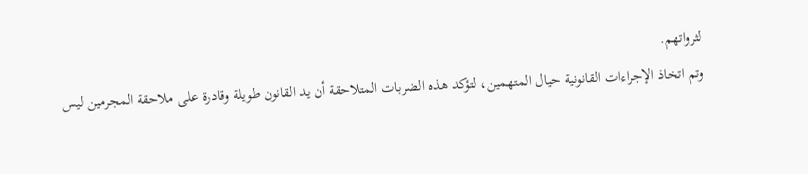لثرواتهم.
وتم اتخاذ الإجراءات القانونية حيال المتهمين، لتؤكد هذه الضربات المتلاحقة أن يد القانون طويلة وقادرة على ملاحقة المجرمين ليس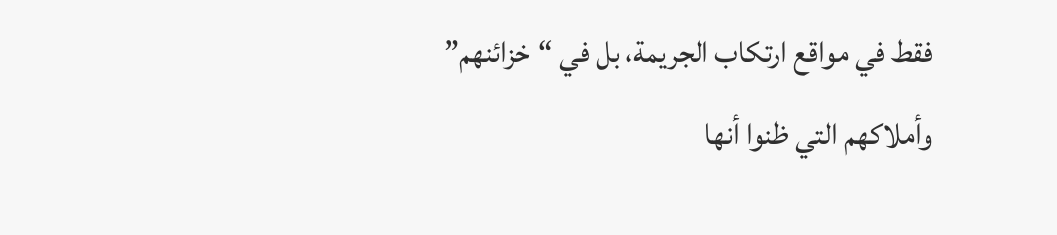فقط في مواقع ارتكاب الجريمة، بل في “خزائنهم” وأملاكهم التي ظنوا أنها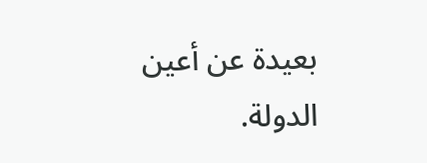بعيدة عن أعين الدولة.